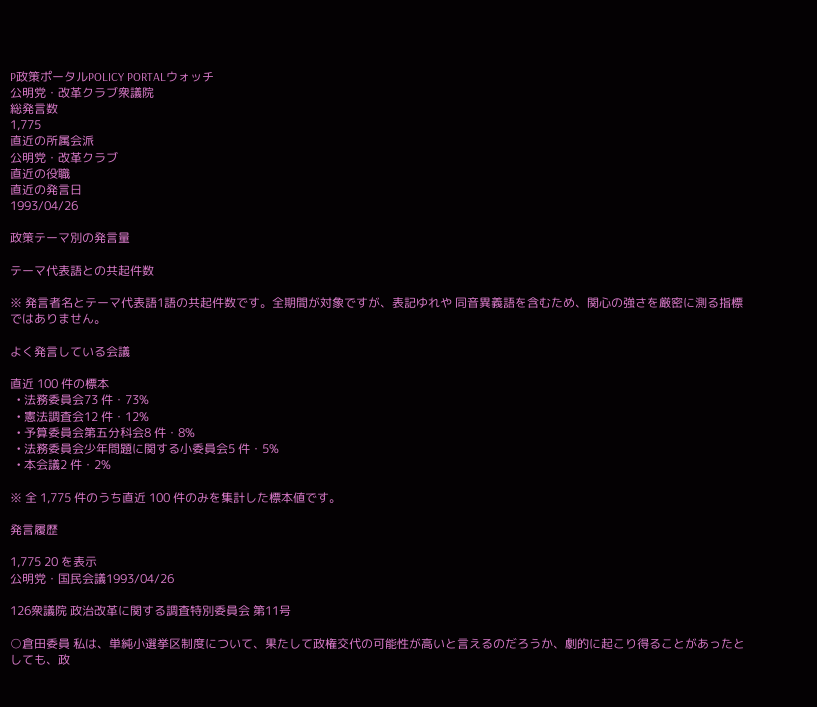P政策ポータルPOLICY PORTALウォッチ
公明党・改革クラブ衆議院
総発言数
1,775
直近の所属会派
公明党・改革クラブ
直近の役職
直近の発言日
1993/04/26

政策テーマ別の発言量

テーマ代表語との共起件数

※ 発言者名とテーマ代表語1語の共起件数です。全期間が対象ですが、表記ゆれや 同音異義語を含むため、関心の強さを厳密に測る指標ではありません。

よく発言している会議

直近 100 件の標本
  • 法務委員会73 件・73%
  • 憲法調査会12 件・12%
  • 予算委員会第五分科会8 件・8%
  • 法務委員会少年問題に関する小委員会5 件・5%
  • 本会議2 件・2%

※ 全 1,775 件のうち直近 100 件のみを集計した標本値です。

発言履歴

1,775 20 を表示
公明党・国民会議1993/04/26

126衆議院 政治改革に関する調査特別委員会 第11号

○倉田委員 私は、単純小選挙区制度について、果たして政権交代の可能性が高いと言えるのだろうか、劇的に起こり得ることがあったとしても、政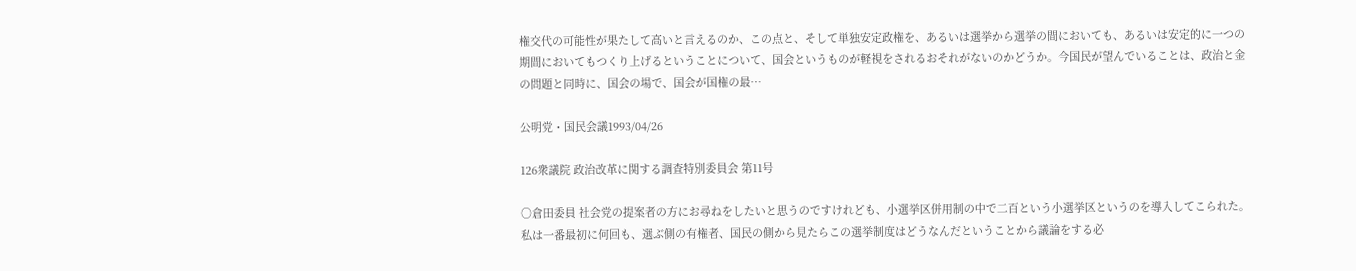権交代の可能性が果たして高いと言えるのか、この点と、そして単独安定政権を、あるいは選挙から選挙の間においても、あるいは安定的に一つの期間においてもつくり上げるということについて、国会というものが軽視をされるおそれがないのかどうか。今国民が望んでいることは、政治と金の問題と同時に、国会の場で、国会が国権の最…

公明党・国民会議1993/04/26

126衆議院 政治改革に関する調査特別委員会 第11号

○倉田委員 社会党の提案者の方にお尋ねをしたいと思うのですけれども、小選挙区併用制の中で二百という小選挙区というのを導入してこられた。私は一番最初に何回も、選ぶ側の有権者、国民の側から見たらこの選挙制度はどうなんだということから議論をする必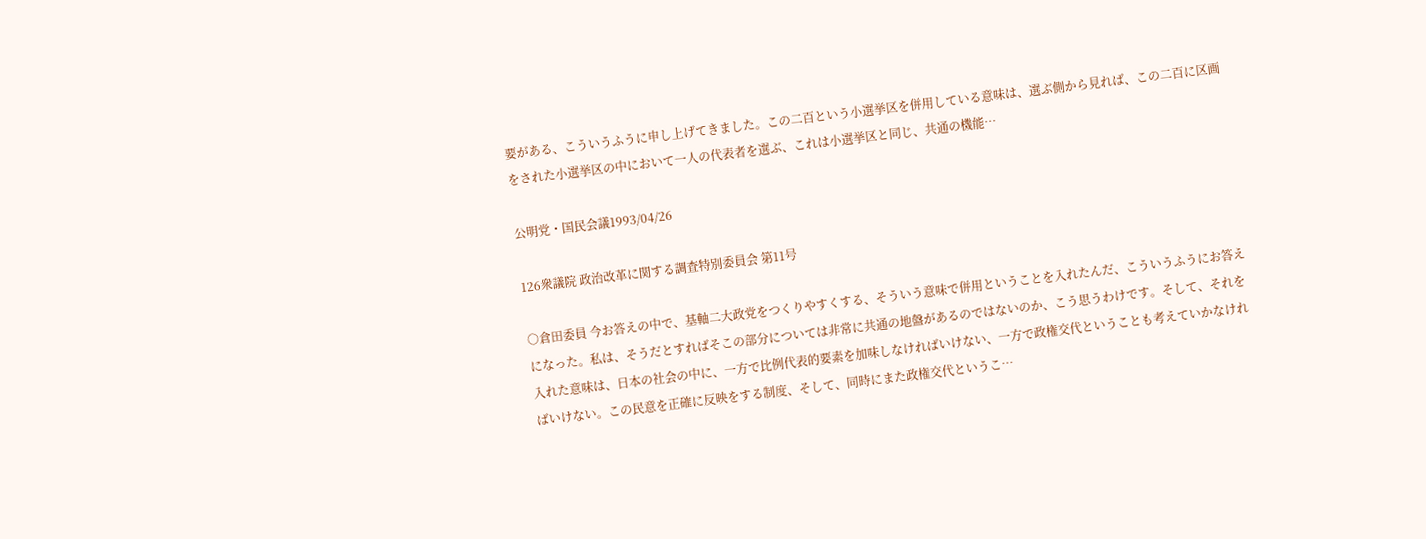要がある、こういうふうに申し上げてきました。この二百という小選挙区を併用している意味は、選ぶ側から見れば、この二百に区画をされた小選挙区の中において一人の代表者を選ぶ、これは小選挙区と同じ、共通の機能…

公明党・国民会議1993/04/26

126衆議院 政治改革に関する調査特別委員会 第11号

○倉田委員 今お答えの中で、基軸二大政党をつくりやすくする、そういう意味で併用ということを入れたんだ、こういうふうにお答えになった。私は、そうだとすればそこの部分については非常に共通の地盤があるのではないのか、こう思うわけです。そして、それを入れた意味は、日本の社会の中に、一方で比例代表的要素を加味しなければいけない、一方で政権交代ということも考えていかなければいけない。この民意を正確に反映をする制度、そして、同時にまた政権交代というこ…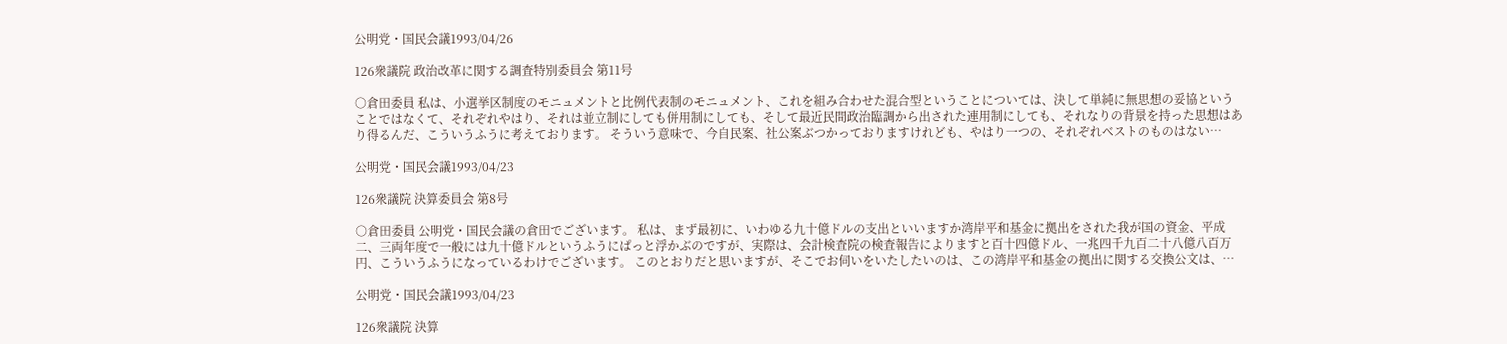公明党・国民会議1993/04/26

126衆議院 政治改革に関する調査特別委員会 第11号

○倉田委員 私は、小選挙区制度のモニュメントと比例代表制のモニュメント、これを組み合わせた混合型ということについては、決して単純に無思想の妥協ということではなくて、それぞれやはり、それは並立制にしても併用制にしても、そして最近民間政治臨調から出された連用制にしても、それなりの背景を持った思想はあり得るんだ、こういうふうに考えております。 そういう意味で、今自民案、社公案ぶつかっておりますけれども、やはり一つの、それぞれベストのものはない…

公明党・国民会議1993/04/23

126衆議院 決算委員会 第8号

○倉田委員 公明党・国民会議の倉田でございます。 私は、まず最初に、いわゆる九十億ドルの支出といいますか湾岸平和基金に拠出をされた我が国の資金、平成二、三両年度で一般には九十億ドルというふうにぱっと浮かぶのですが、実際は、会計検査院の検査報告によりますと百十四億ドル、一兆四千九百二十八億八百万円、こういうふうになっているわけでございます。 このとおりだと思いますが、そこでお伺いをいたしたいのは、この湾岸平和基金の拠出に関する交換公文は、…

公明党・国民会議1993/04/23

126衆議院 決算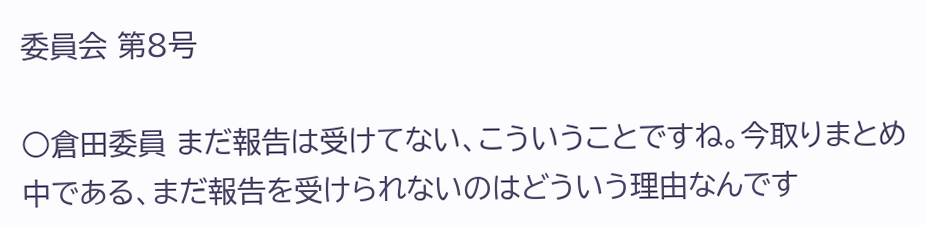委員会 第8号

○倉田委員 まだ報告は受けてない、こういうことですね。今取りまとめ中である、まだ報告を受けられないのはどういう理由なんです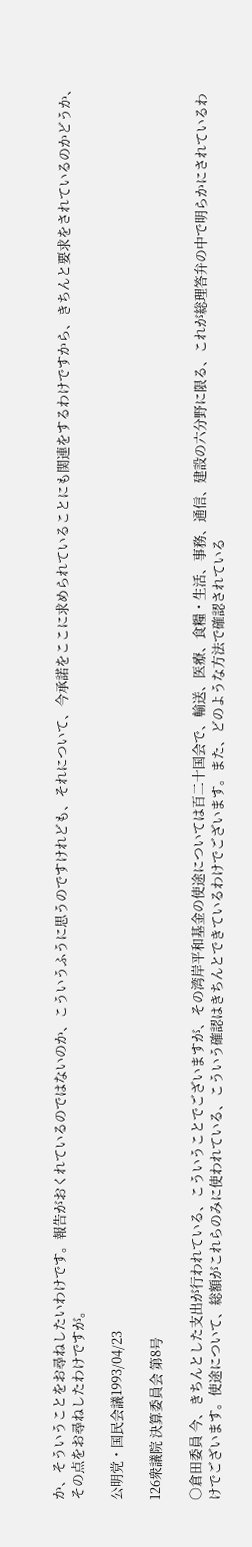か、そういうことをお尋ねしたいわけです。報告がおくれているのではないのか、こういうふうに思うのですけれども、それについて、今承諾をここに求められていることにも関連をするわけですから、きちんと要求をされているのかどうか、その点をお尋ねしたわけですが。

公明党・国民会議1993/04/23

126衆議院 決算委員会 第8号

○倉田委員 今、きちんとした支出が行われている、こういうことでございますが、その湾岸平和基金の使途については百二十国会で、輸送、医療、食糧・生活、事務、通信、建設の六分野に限る、これが総理答弁の中で明らかにされているわけでございます。使途について、総額がこれらのみに使われている、こういう確認はきちんとできているわけでございます。また、どのような方法で確認されている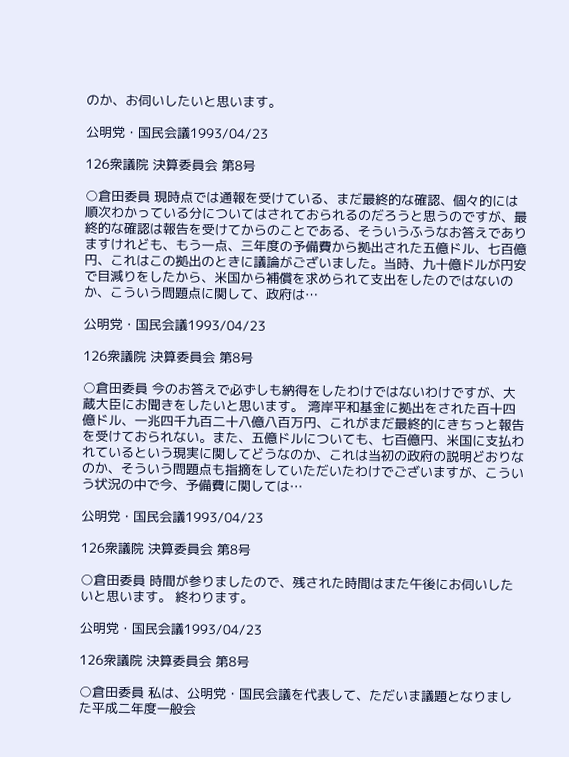のか、お伺いしたいと思います。

公明党・国民会議1993/04/23

126衆議院 決算委員会 第8号

○倉田委員 現時点では通報を受けている、まだ最終的な確認、個々的には順次わかっている分についてはされておられるのだろうと思うのですが、最終的な確認は報告を受けてからのことである、そういうふうなお答えでありますけれども、もう一点、三年度の予備費から拠出された五億ドル、七百億円、これはこの拠出のときに議論がございました。当時、九十億ドルが円安で目減りをしたから、米国から補償を求められて支出をしたのではないのか、こういう問題点に関して、政府は…

公明党・国民会議1993/04/23

126衆議院 決算委員会 第8号

○倉田委員 今のお答えで必ずしも納得をしたわけではないわけですが、大蔵大臣にお聞きをしたいと思います。 湾岸平和基金に拠出をされた百十四億ドル、一兆四千九百二十八億八百万円、これがまだ最終的にきちっと報告を受けておられない。また、五億ドルについても、七百億円、米国に支払われているという現実に関してどうなのか、これは当初の政府の説明どおりなのか、そういう問題点も指摘をしていただいたわけでございますが、こういう状況の中で今、予備費に関しては…

公明党・国民会議1993/04/23

126衆議院 決算委員会 第8号

○倉田委員 時間が参りましたので、残された時間はまた午後にお伺いしたいと思います。 終わります。

公明党・国民会議1993/04/23

126衆議院 決算委員会 第8号

○倉田委員 私は、公明党・国民会議を代表して、ただいま議題となりました平成二年度一般会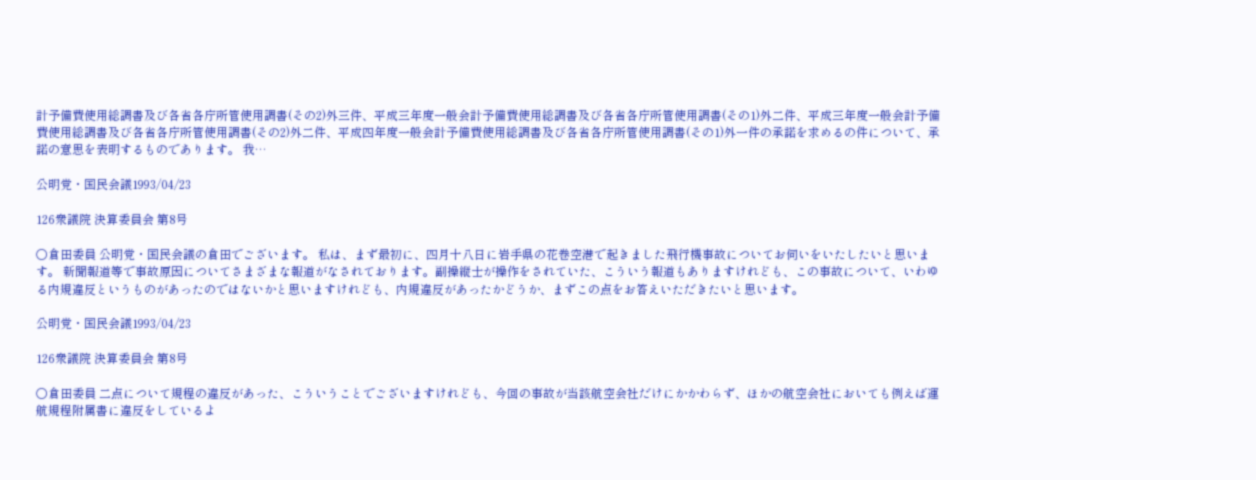計予備費使用総調書及び各省各庁所管使用調書(その2)外三件、平成三年度一般会計予備費使用総調書及び各省各庁所管使用調書(その1)外二件、平成三年度一般会計予備費使用総調書及び各省各庁所管使用調書(その2)外二件、平成四年度一般会計予備費使用総調書及び各省各庁所管使用調書(その1)外一件の承諾を求めるの件について、承諾の意思を表明するものであります。 我…

公明党・国民会議1993/04/23

126衆議院 決算委員会 第8号

○倉田委員 公明党・国民会議の倉田でございます。 私は、まず最初に、四月十八日に岩手県の花巻空港で起きました飛行機事故についてお伺いをいたしたいと思います。 新聞報道等で事故原因についてさまざまな報道がなされております。副操縦士が操作をされていた、こういう報道もありますけれども、この事故について、いわゆる内規違反というものがあったのではないかと思いますけれども、内規違反があったかどうか、まずこの点をお答えいただきたいと思います。

公明党・国民会議1993/04/23

126衆議院 決算委員会 第8号

○倉田委員 二点について規程の違反があった、こういうことでございますけれども、今回の事故が当該航空会社だけにかかわらず、ほかの航空会社においても例えば運航規程附属書に違反をしているよ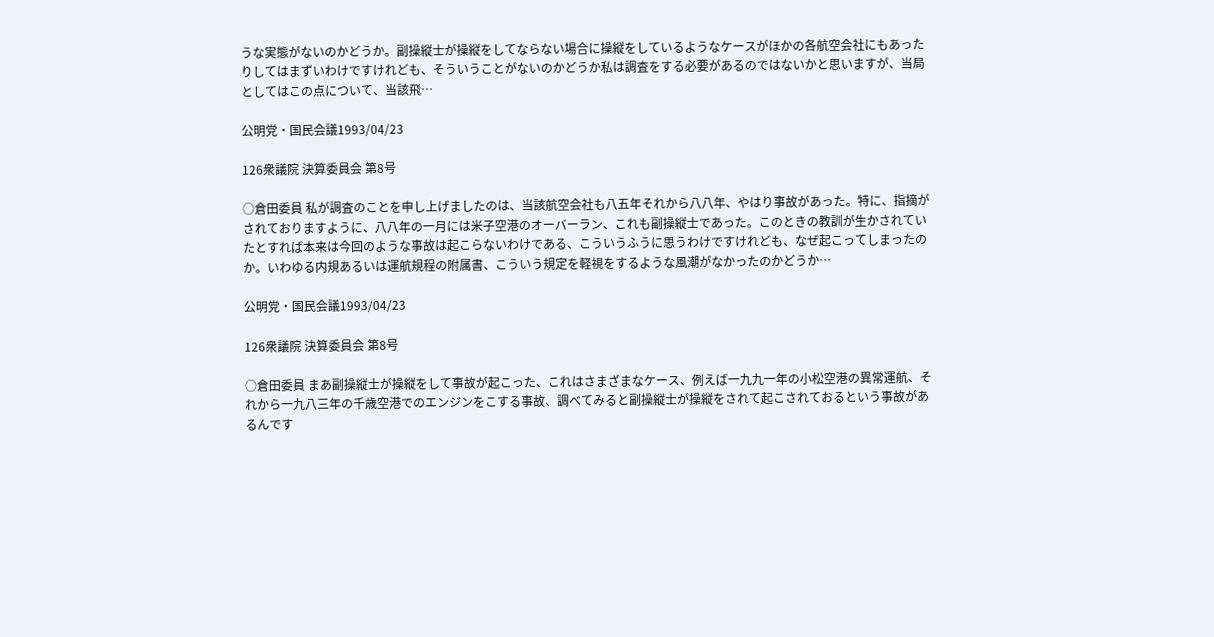うな実態がないのかどうか。副操縦士が操縦をしてならない場合に操縦をしているようなケースがほかの各航空会社にもあったりしてはまずいわけですけれども、そういうことがないのかどうか私は調査をする必要があるのではないかと思いますが、当局としてはこの点について、当該飛…

公明党・国民会議1993/04/23

126衆議院 決算委員会 第8号

○倉田委員 私が調査のことを申し上げましたのは、当該航空会社も八五年それから八八年、やはり事故があった。特に、指摘がされておりますように、八八年の一月には米子空港のオーバーラン、これも副操縦士であった。このときの教訓が生かされていたとすれば本来は今回のような事故は起こらないわけである、こういうふうに思うわけですけれども、なぜ起こってしまったのか。いわゆる内規あるいは運航規程の附属書、こういう規定を軽視をするような風潮がなかったのかどうか…

公明党・国民会議1993/04/23

126衆議院 決算委員会 第8号

○倉田委員 まあ副操縦士が操縦をして事故が起こった、これはさまざまなケース、例えば一九九一年の小松空港の異常運航、それから一九八三年の千歳空港でのエンジンをこする事故、調べてみると副操縦士が操縦をされて起こされておるという事故があるんです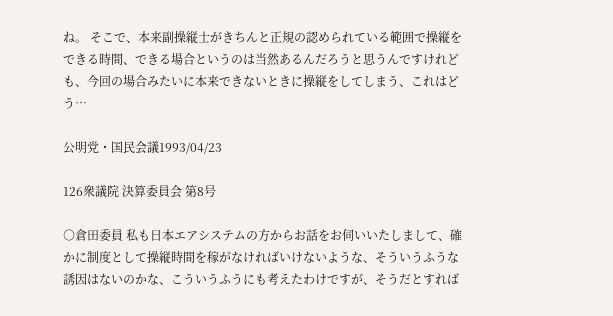ね。 そこで、本来副操縦士がきちんと正規の認められている範囲で操縦をできる時間、できる場合というのは当然あるんだろうと思うんですけれども、今回の場合みたいに本来できないときに操縦をしてしまう、これはどう…

公明党・国民会議1993/04/23

126衆議院 決算委員会 第8号

○倉田委員 私も日本エアシステムの方からお話をお伺いいたしまして、確かに制度として操縦時間を稼がなければいけないような、そういうふうな誘因はないのかな、こういうふうにも考えたわけですが、そうだとすれば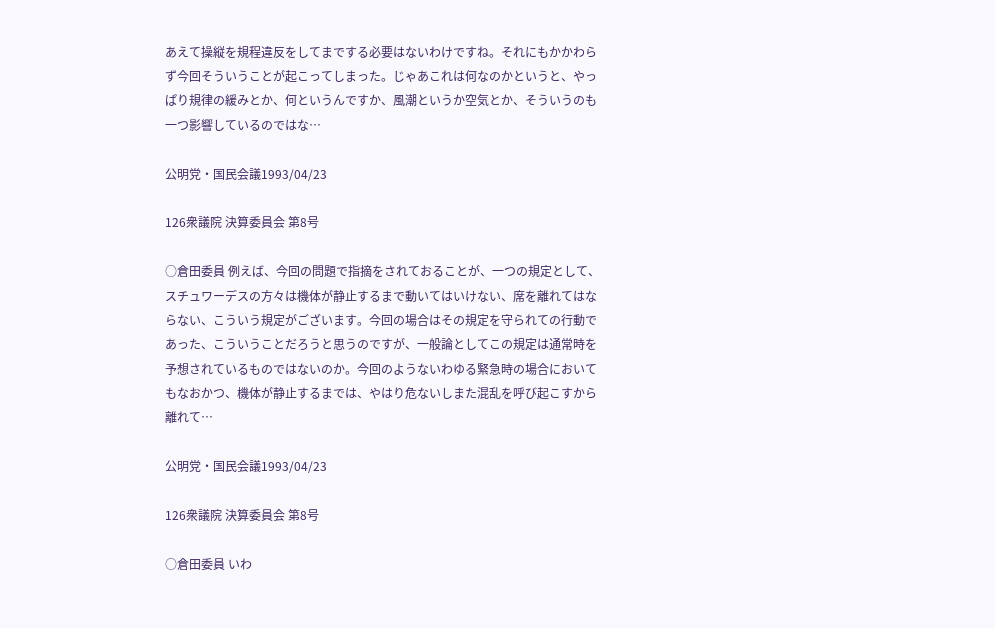あえて操縦を規程違反をしてまでする必要はないわけですね。それにもかかわらず今回そういうことが起こってしまった。じゃあこれは何なのかというと、やっぱり規律の緩みとか、何というんですか、風潮というか空気とか、そういうのも一つ影響しているのではな…

公明党・国民会議1993/04/23

126衆議院 決算委員会 第8号

○倉田委員 例えば、今回の問題で指摘をされておることが、一つの規定として、スチュワーデスの方々は機体が静止するまで動いてはいけない、席を離れてはならない、こういう規定がございます。今回の場合はその規定を守られての行動であった、こういうことだろうと思うのですが、一般論としてこの規定は通常時を予想されているものではないのか。今回のようないわゆる緊急時の場合においてもなおかつ、機体が静止するまでは、やはり危ないしまた混乱を呼び起こすから離れて…

公明党・国民会議1993/04/23

126衆議院 決算委員会 第8号

○倉田委員 いわ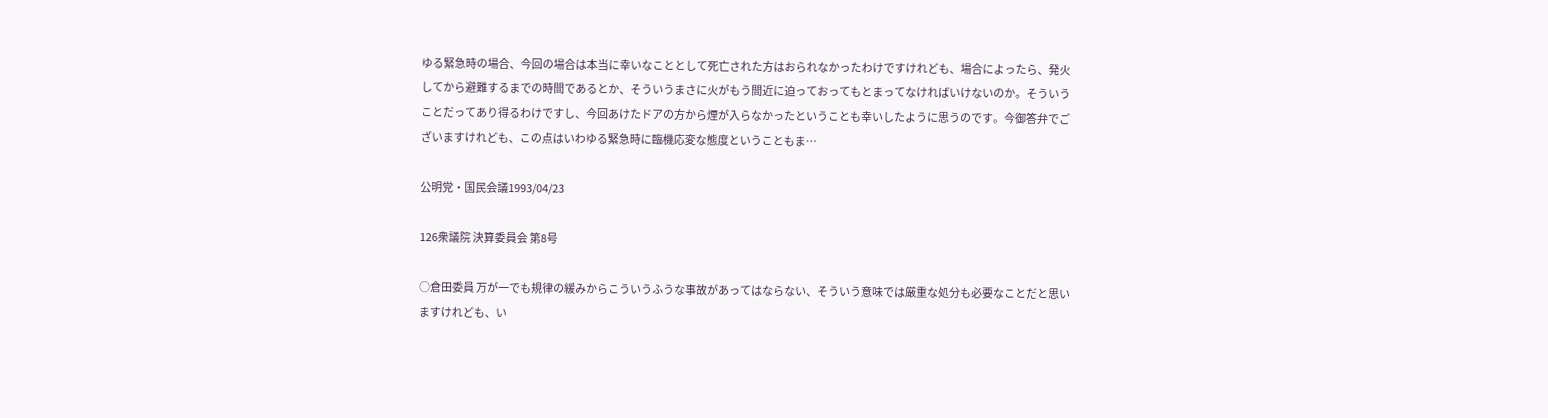ゆる緊急時の場合、今回の場合は本当に幸いなこととして死亡された方はおられなかったわけですけれども、場合によったら、発火してから避難するまでの時間であるとか、そういうまさに火がもう間近に迫っておってもとまってなければいけないのか。そういうことだってあり得るわけですし、今回あけたドアの方から煙が入らなかったということも幸いしたように思うのです。今御答弁でございますけれども、この点はいわゆる緊急時に臨機応変な態度ということもま…

公明党・国民会議1993/04/23

126衆議院 決算委員会 第8号

○倉田委員 万が一でも規律の緩みからこういうふうな事故があってはならない、そういう意味では厳重な処分も必要なことだと思いますけれども、い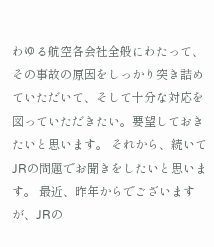わゆる航空各会社全般にわたって、その事故の原因をしっかり突き詰めていただいて、そして十分な対応を図っていただきたい。要望しておきたいと思います。 それから、続いてJRの問題でお聞きをしたいと思います。 最近、昨年からでございますが、JRの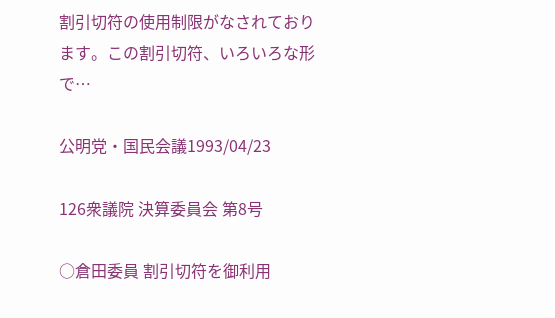割引切符の使用制限がなされております。この割引切符、いろいろな形で…

公明党・国民会議1993/04/23

126衆議院 決算委員会 第8号

○倉田委員 割引切符を御利用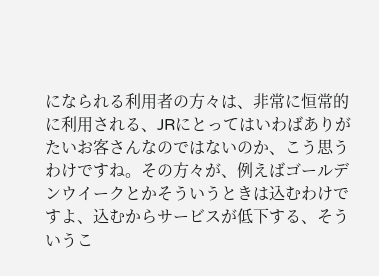になられる利用者の方々は、非常に恒常的に利用される、JRにとってはいわばありがたいお客さんなのではないのか、こう思うわけですね。その方々が、例えばゴールデンウイークとかそういうときは込むわけですよ、込むからサービスが低下する、そういうこ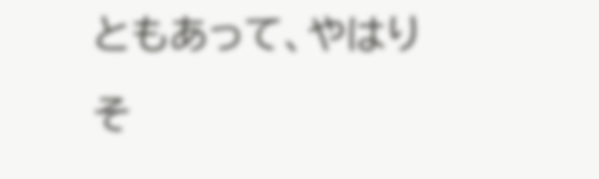ともあって、やはりそ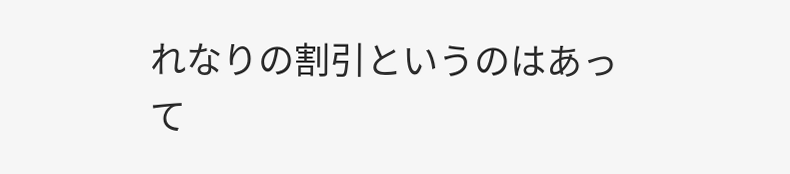れなりの割引というのはあって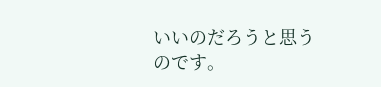いいのだろうと思うのです。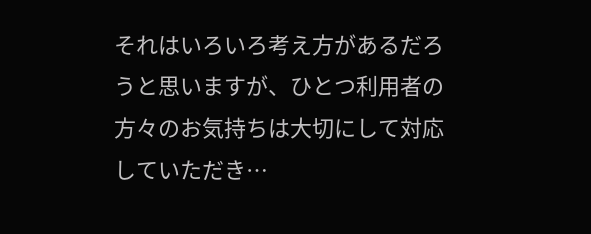それはいろいろ考え方があるだろうと思いますが、ひとつ利用者の方々のお気持ちは大切にして対応していただき…